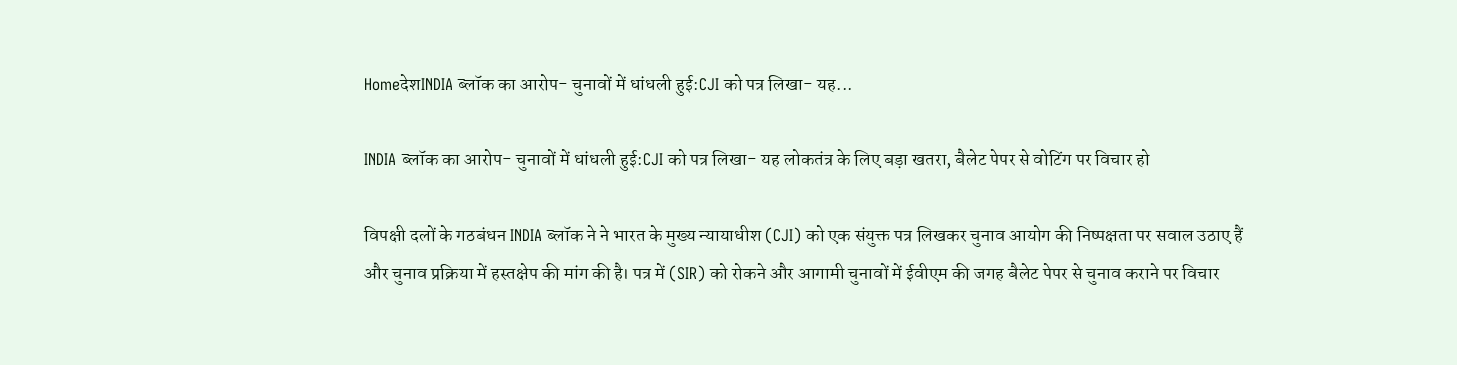HomeदेशINDIA ब्लॉक का आरोप- चुनावों में धांधली हुई:CJI को पत्र लिखा- यह...

INDIA ब्लॉक का आरोप- चुनावों में धांधली हुई:CJI को पत्र लिखा- यह लोकतंत्र के लिए बड़ा खतरा, बैलेट पेपर से वोटिंग पर विचार हो

विपक्षी दलों के गठबंधन INDIA ब्लॉक ने ने भारत के मुख्य न्यायाधीश (CJI) को एक संयुक्त पत्र लिखकर चुनाव आयोग की निष्पक्षता पर सवाल उठाए हैं और चुनाव प्रक्रिया में हस्तक्षेप की मांग की है। पत्र में (SIR) को रोकने और आगामी चुनावों में ईवीएम की जगह बैलेट पेपर से चुनाव कराने पर विचार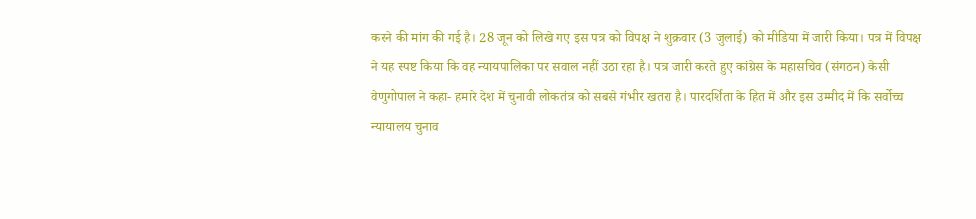करने की मांग की गई है। 28 जून को लिखे गए इस पत्र को विपक्ष ने शुक्रवार (3 जुलाई) को मीडिया में जारी किया। पत्र में विपक्ष ने यह स्पष्ट किया कि वह न्यायपालिका पर सवाल नहीं उठा रहा है। पत्र जारी करते हुए कांग्रेस के महासचिव (संगठन) केसी वेणुगोपाल ने कहा- हमारे देश में चुनावी लोकतंत्र को सबसे गंभीर खतरा है। पारदर्शिता के हित में और इस उम्मीद में कि सर्वोच्च न्यायालय चुनाव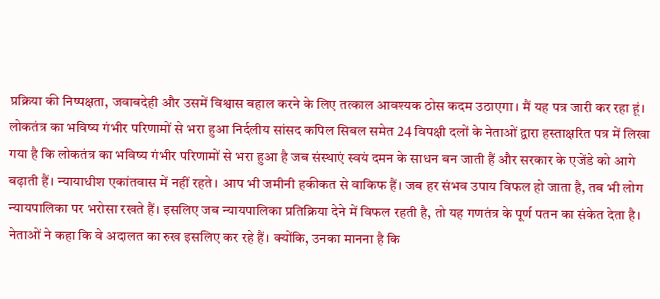प्रक्रिया की निष्पक्षता, जवाबदेही और उसमें विश्वास बहाल करने के लिए तत्काल आवश्यक ठोस कदम उठाएगा। मैं यह पत्र जारी कर रहा हूं। लोकतंत्र का भविष्य गंभीर परिणामों से भरा हुआ निर्दलीय सांसद कपिल सिबल समेत 24 विपक्षी दलों के नेताओं द्वारा हस्ताक्षरित पत्र में लिखा गया है कि लोकतंत्र का भविष्य गंभीर परिणामों से भरा हुआ है जब संस्थाएं स्वयं दमन के साधन बन जाती हैं और सरकार के एजेंडे को आगे बढ़ाती हैं। न्यायाधीश एकांतवास में नहीं रहते। आप भी जमीनी हकीकत से वाकिफ हैं। जब हर संभव उपाय विफल हो जाता है, तब भी लोग न्यायपालिका पर भरोसा रखते हैं। इसलिए जब न्यायपालिका प्रतिक्रिया देने में विफल रहती है, तो यह गणतंत्र के पूर्ण पतन का संकेत देता है। नेताओं ने कहा कि वे अदालत का रुख इसलिए कर रहे हैं। क्योंकि, उनका मानना है कि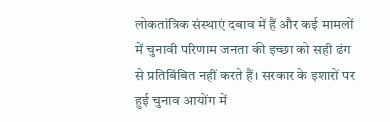लोकतांत्रिक संस्थाएं दबाव में हैं और कई मामलों में चुनावी परिणाम जनता की इच्छा को सही ढंग से प्रतिबिंबित नहीं करते हैं। सरकार के इशारों पर हुई चुनाव आयोंग में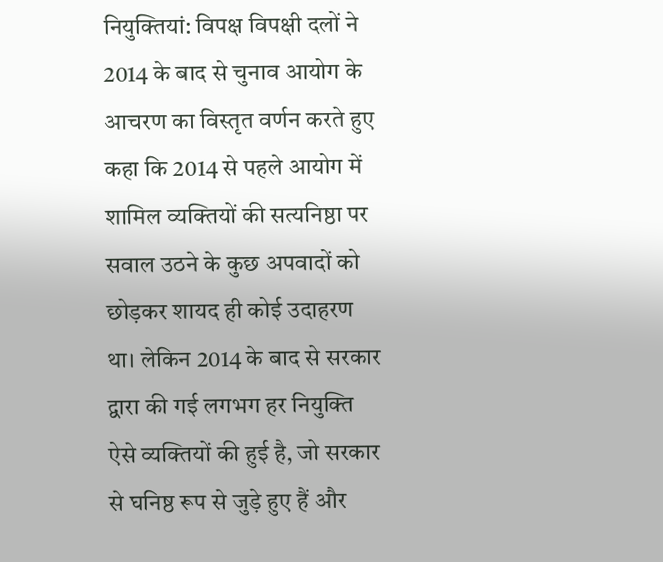नियुक्तियां: विपक्ष विपक्षी दलों ने 2014 के बाद से चुनाव आयोग के आचरण का विस्तृत वर्णन करते हुए कहा कि 2014 से पहले आयोग में शामिल व्यक्तियों की सत्यनिष्ठा पर सवाल उठने के कुछ अपवादों को छोड़कर शायद ही कोई उदाहरण था। लेकिन 2014 के बाद से सरकार द्वारा की गई लगभग हर नियुक्ति ऐसे व्यक्तियों की हुई है, जो सरकार से घनिष्ठ रूप से जुड़े हुए हैं और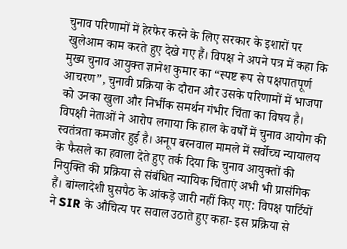चुनाव परिणामों में हेरफेर करने के लिए सरकार के इशारों पर खुलेआम काम करते हुए देखे गए हैं। विपक्ष ने अपने पत्र में कहा कि मुख्य चुनाव आयुक्त ज्ञानेश कुमार का “स्पष्ट रूप से पक्षपातपूर्ण आचरण”, चुनावी प्रक्रिया के दौरान और उसके परिणामों में भाजपा को उनका खुला और निर्भीक समर्थन गंभीर चिंता का विषय है। विपक्षी नेताओं ने आरोप लगाया कि हाल के वर्षों में चुनाव आयोग की स्वतंत्रता कमजोर हुई है। अनूप बरनवाल मामले में सर्वोच्च न्यायालय के फैसले का हवाला देते हुए तर्क दिया कि चुनाव आयुक्तों की नियुक्ति की प्रक्रिया से संबंधित न्यायिक चिंताएं अभी भी प्रासंगिक हैं। बांग्लादेशी घुसपैठ के आंकड़े जारी नहीं किए गए: विपक्ष पार्टियों ने SIR के औचित्य पर सवाल उठाते हुए कहा- इस प्रक्रिया से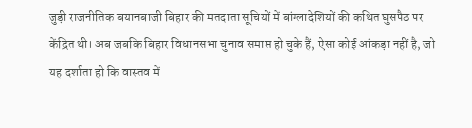जुड़ी राजनीतिक बयानबाजी बिहार की मतदाता सूचियों में बांग्लादेशियों की कथित घुसपैठ पर केंद्रित थी। अब जबकि बिहार विधानसभा चुनाव समाप्त हो चुके हैं, ऐसा कोई आंकड़ा नहीं है, जो यह दर्शाता हो कि वास्तव में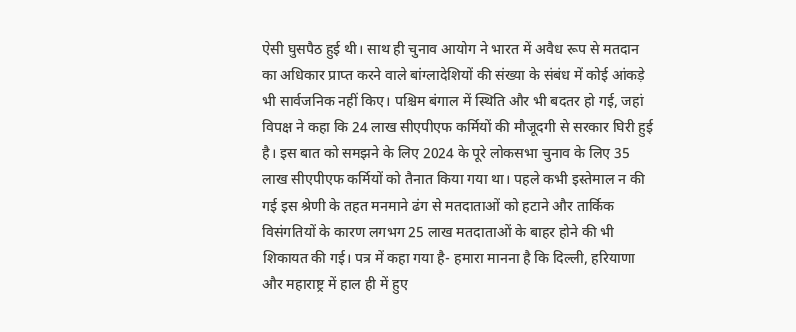ऐसी घुसपैठ हुई थी। साथ ही चुनाव आयोग ने भारत में अवैध रूप से मतदान का अधिकार प्राप्त करने वाले बांग्लादेशियों की संख्या के संबंध में कोई आंकड़े भी सार्वजनिक नहीं किए। पश्चिम बंगाल में स्थिति और भी बदतर हो गई, जहां विपक्ष ने कहा कि 24 लाख सीएपीएफ कर्मियों की मौजूदगी से सरकार घिरी हुई है। इस बात को समझने के लिए 2024 के पूरे लोकसभा चुनाव के लिए 35 लाख सीएपीएफ कर्मियों को तैनात किया गया था। पहले कभी इस्तेमाल न की गई इस श्रेणी के तहत मनमाने ढंग से मतदाताओं को हटाने और तार्किक विसंगतियों के कारण लगभग 25 लाख मतदाताओं के बाहर होने की भी शिकायत की गई। पत्र में कहा गया है- हमारा मानना है कि दिल्ली, हरियाणा और महाराष्ट्र में हाल ही में हुए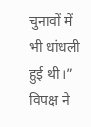चुनावों में भी धांधली हुई थी।” विपक्ष ने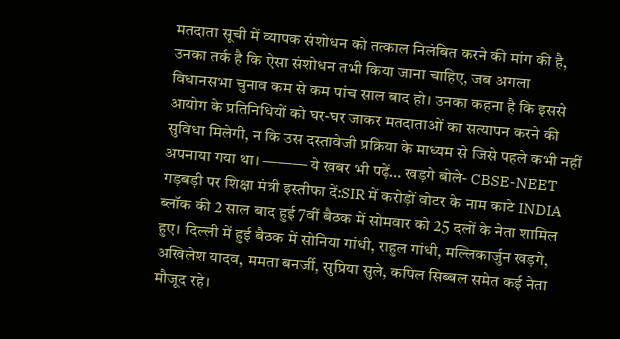मतदाता सूची में व्यापक संशोधन को तत्काल निलंबित करने की मांग की है, उनका तर्क है कि ऐसा संशोधन तभी किया जाना चाहिए, जब अगला विधानसभा चुनाव कम से कम पांच साल बाद हो। उनका कहना है कि इससे आयोग के प्रतिनिधियों को घर-घर जाकर मतदाताओं का सत्यापन करने की सुविधा मिलेगी, न कि उस दस्तावेजी प्रक्रिया के माध्यम से जिसे पहले कभी नहीं अपनाया गया था। ——— ये खबर भी पढ़ें… खड़गे बोले- CBSE-NEET गड़बड़ी पर शिक्षा मंत्री इस्तीफा दें:SIR में करोड़ों वोटर के नाम काटे INDIA ब्लॉक की 2 साल बाद हुई 7वीं बैठक में सोमवार को 25 दलों के नेता शामिल हुए। दिल्ली में हुई बैठक में सोनिया गांधी, राहुल गांधी, मल्लिकार्जुन खड़गे, अखिलेश यादव, ममता बनर्जी, सुप्रिया सुले, कपिल सिब्बल समेत कई नेता मौजूद रहे।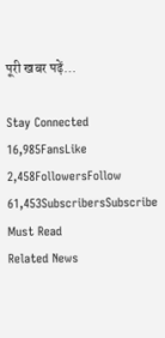पूरी खबर पढ़ें…

Stay Connected
16,985FansLike
2,458FollowersFollow
61,453SubscribersSubscribe
Must Read
Related News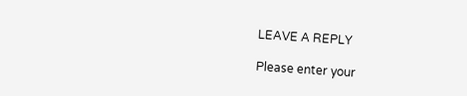LEAVE A REPLY

Please enter your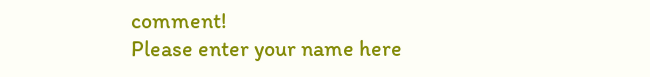comment!
Please enter your name here